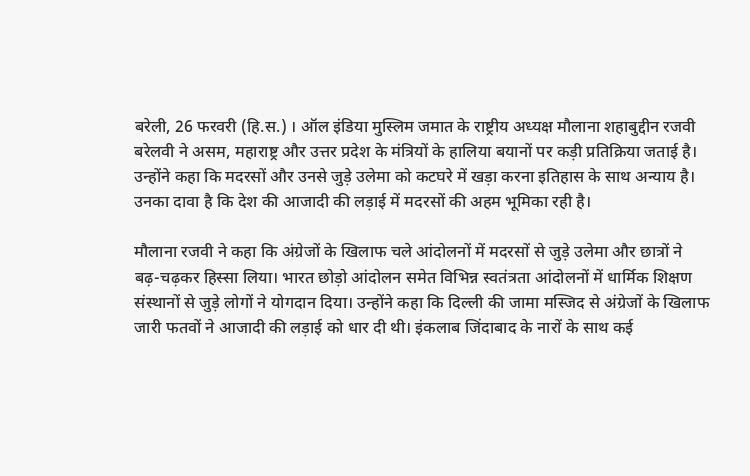बरेली, 26 फरवरी (हि.स.) । ऑल इंडिया मुस्लिम जमात के राष्ट्रीय अध्यक्ष मौलाना शहाबुद्दीन रजवी बरेलवी ने असम, महाराष्ट्र और उत्तर प्रदेश के मंत्रियों के हालिया बयानों पर कड़ी प्रतिक्रिया जताई है। उन्होंने कहा कि मदरसों और उनसे जुड़े उलेमा को कटघरे में खड़ा करना इतिहास के साथ अन्याय है। उनका दावा है कि देश की आजादी की लड़ाई में मदरसों की अहम भूमिका रही है।

मौलाना रजवी ने कहा कि अंग्रेजों के खिलाफ चले आंदोलनों में मदरसों से जुड़े उलेमा और छात्रों ने बढ़-चढ़कर हिस्सा लिया। भारत छोड़ो आंदोलन समेत विभिन्न स्वतंत्रता आंदोलनों में धार्मिक शिक्षण संस्थानों से जुड़े लोगों ने योगदान दिया। उन्होंने कहा कि दिल्ली की जामा मस्जिद से अंग्रेजों के खिलाफ जारी फतवों ने आजादी की लड़ाई को धार दी थी। इंकलाब जिंदाबाद के नारों के साथ कई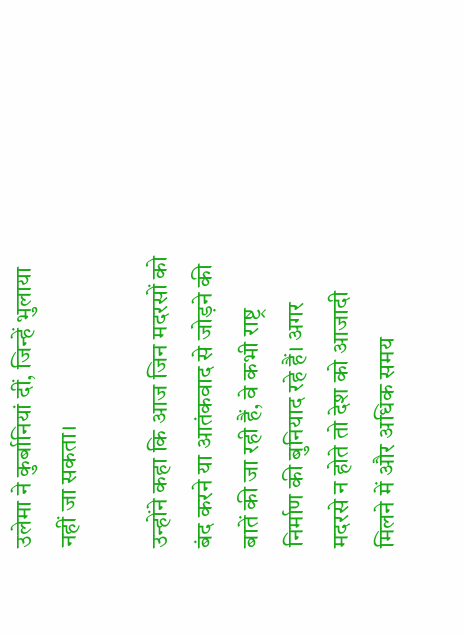उलेमा ने कुर्बानियां दीं, जिन्हें भुलाया नहीं जा सकता।

उन्होंने कहा कि आज जिन मदरसों को बंद करने या आतंकवाद से जोड़ने की बातें की जा रही हैं, वे कभी राष्ट्र निर्माण की बुनियाद रहे हैं। अगर मदरसे न होते तो देश को आजादी मिलने में और अधिक समय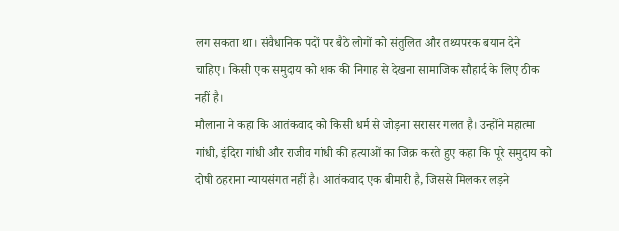लग सकता था। संवैधानिक पदों पर बैठे लोगों को संतुलित और तथ्यपरक बयान देने चाहिए। किसी एक समुदाय को शक की निगाह से देखना सामाजिक सौहार्द के लिए ठीक नहीं है।
मौलाना ने कहा कि आतंकवाद को किसी धर्म से जोड़ना सरासर गलत है। उन्होंने महात्मा गांधी, इंदिरा गांधी और राजीव गांधी की हत्याओं का जिक्र करते हुए कहा कि पूरे समुदाय को दोषी ठहराना न्यायसंगत नहीं है। आतंकवाद एक बीमारी है, जिससे मिलकर लड़ने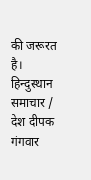की जरूरत है।
हिन्दुस्थान समाचार / देश दीपक गंगवार